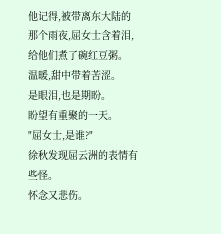他记得,被带离东大陆的那个雨夜,屈女士含着泪,给他们煮了碗红豆粥。
温暖,甜中带着苦涩。
是眼泪,也是期盼。
盼望有重聚的一天。
"屈女士,是谁?"
徐秋发现屈云洲的表情有些怪。
怀念又悲伤。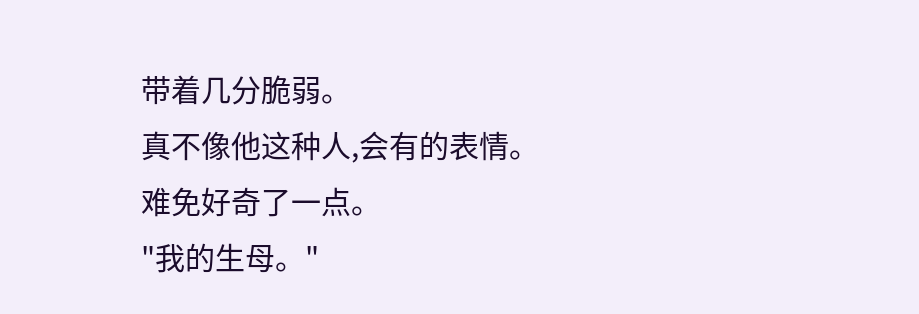带着几分脆弱。
真不像他这种人,会有的表情。
难免好奇了一点。
"我的生母。"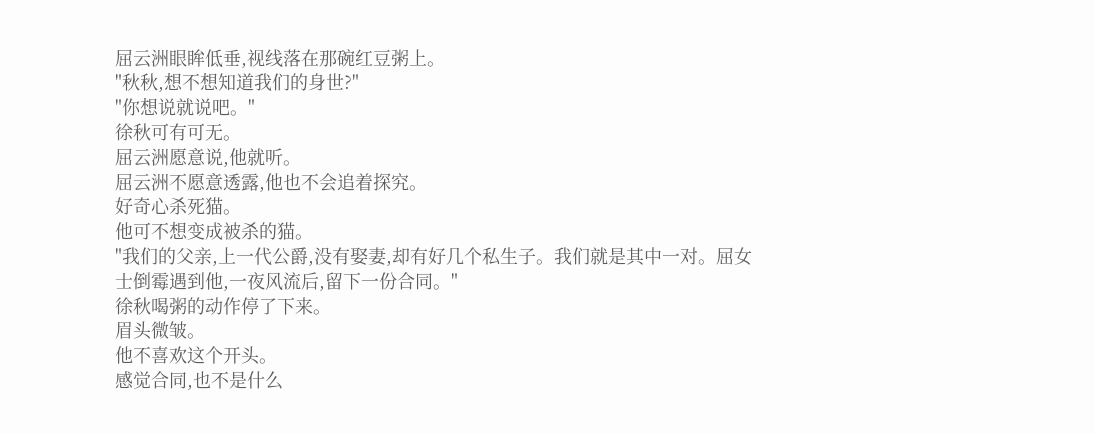屈云洲眼眸低垂,视线落在那碗红豆粥上。
"秋秋,想不想知道我们的身世?"
"你想说就说吧。"
徐秋可有可无。
屈云洲愿意说,他就听。
屈云洲不愿意透露,他也不会追着探究。
好奇心杀死猫。
他可不想变成被杀的猫。
"我们的父亲,上一代公爵,没有娶妻,却有好几个私生子。我们就是其中一对。屈女士倒霉遇到他,一夜风流后,留下一份合同。"
徐秋喝粥的动作停了下来。
眉头微皱。
他不喜欢这个开头。
感觉合同,也不是什么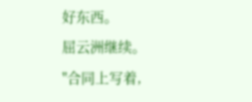好东西。
屈云洲继续。
"合同上写着,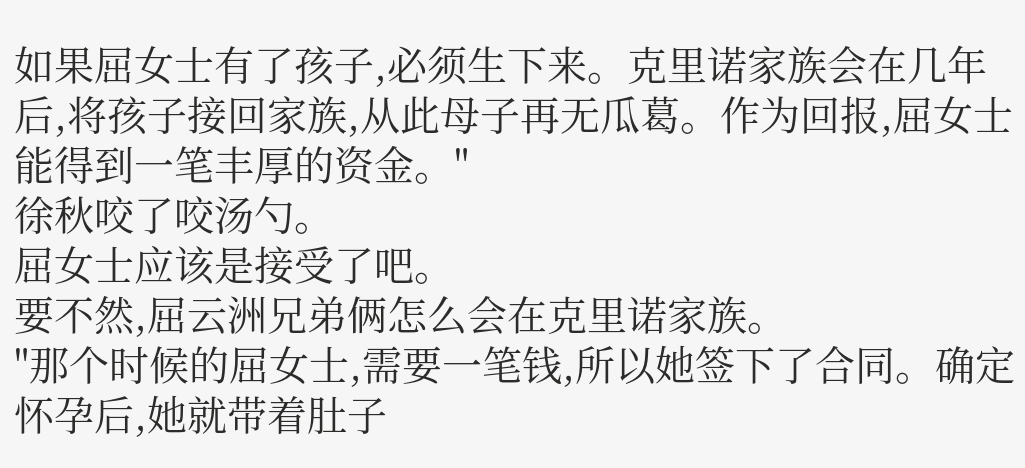如果屈女士有了孩子,必须生下来。克里诺家族会在几年后,将孩子接回家族,从此母子再无瓜葛。作为回报,屈女士能得到一笔丰厚的资金。"
徐秋咬了咬汤勺。
屈女士应该是接受了吧。
要不然,屈云洲兄弟俩怎么会在克里诺家族。
"那个时候的屈女士,需要一笔钱,所以她签下了合同。确定怀孕后,她就带着肚子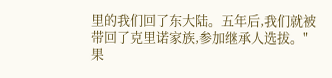里的我们回了东大陆。五年后,我们就被带回了克里诺家族,参加继承人选拔。"
果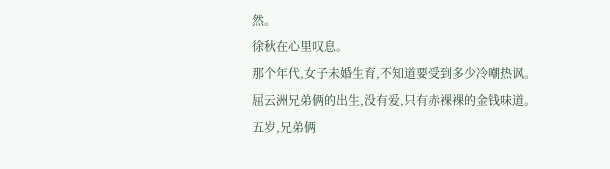然。
徐秋在心里叹息。
那个年代,女子未婚生育,不知道要受到多少冷嘲热讽。
屈云洲兄弟俩的出生,没有爱,只有赤裸裸的金钱味道。
五岁,兄弟俩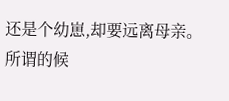还是个幼崽,却要远离母亲。
所谓的候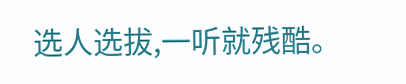选人选拔,一听就残酷。